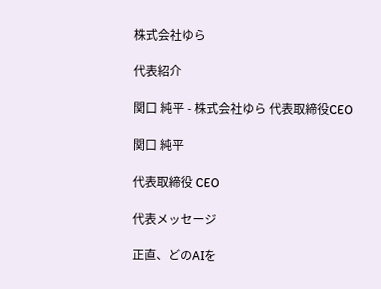株式会社ゆら

代表紹介

関口 純平 - 株式会社ゆら 代表取締役CEO

関口 純平

代表取締役 CEO

代表メッセージ

正直、どのAIを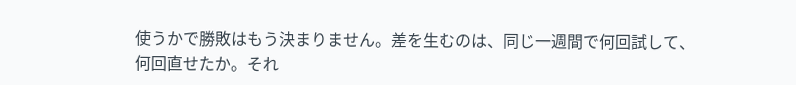使うかで勝敗はもう決まりません。差を生むのは、同じ一週間で何回試して、何回直せたか。それ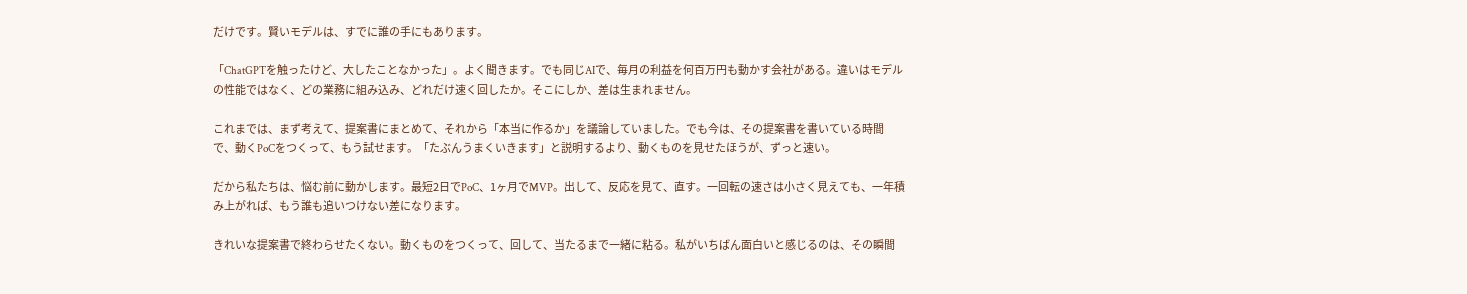だけです。賢いモデルは、すでに誰の手にもあります。

「ChatGPTを触ったけど、大したことなかった」。よく聞きます。でも同じAIで、毎月の利益を何百万円も動かす会社がある。違いはモデルの性能ではなく、どの業務に組み込み、どれだけ速く回したか。そこにしか、差は生まれません。

これまでは、まず考えて、提案書にまとめて、それから「本当に作るか」を議論していました。でも今は、その提案書を書いている時間で、動くPoCをつくって、もう試せます。「たぶんうまくいきます」と説明するより、動くものを見せたほうが、ずっと速い。

だから私たちは、悩む前に動かします。最短2日でPoC、1ヶ月でMVP。出して、反応を見て、直す。一回転の速さは小さく見えても、一年積み上がれば、もう誰も追いつけない差になります。

きれいな提案書で終わらせたくない。動くものをつくって、回して、当たるまで一緒に粘る。私がいちばん面白いと感じるのは、その瞬間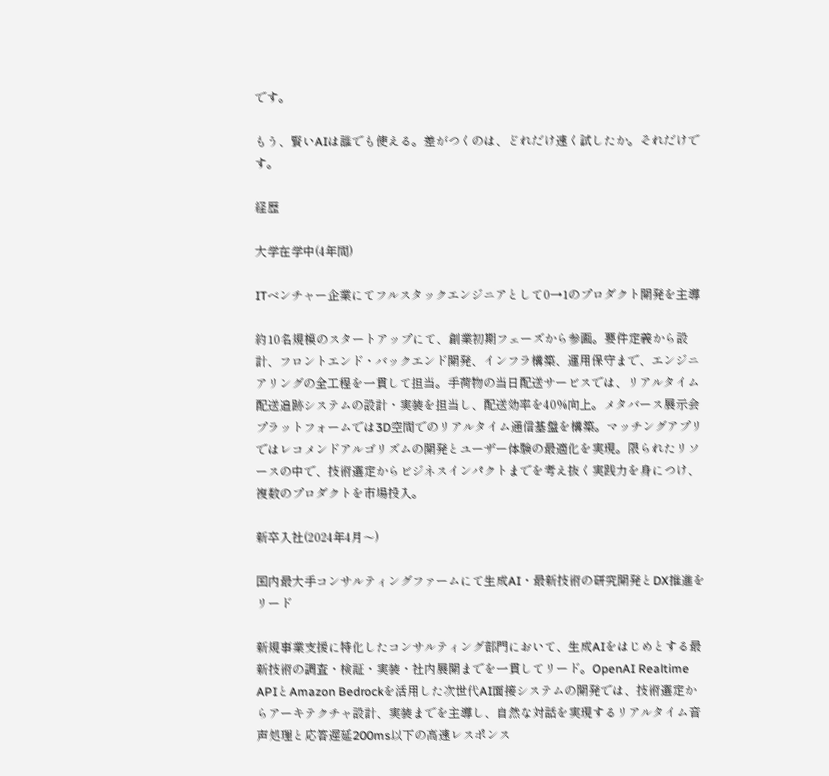です。

もう、賢いAIは誰でも使える。差がつくのは、どれだけ速く試したか。それだけです。

経歴

大学在学中(4年間)

ITベンチャー企業にてフルスタックエンジニアとして0→1のプロダクト開発を主導

約10名規模のスタートアップにて、創業初期フェーズから参画。要件定義から設計、フロントエンド・バックエンド開発、インフラ構築、運用保守まで、エンジニアリングの全工程を一貫して担当。手荷物の当日配送サービスでは、リアルタイム配送追跡システムの設計・実装を担当し、配送効率を40%向上。メタバース展示会プラットフォームでは3D空間でのリアルタイム通信基盤を構築。マッチングアプリではレコメンドアルゴリズムの開発とユーザー体験の最適化を実現。限られたリソースの中で、技術選定からビジネスインパクトまでを考え抜く実践力を身につけ、複数のプロダクトを市場投入。

新卒入社(2024年4月〜)

国内最大手コンサルティングファームにて生成AI・最新技術の研究開発とDX推進をリード

新規事業支援に特化したコンサルティング部門において、生成AIをはじめとする最新技術の調査・検証・実装・社内展開までを一貫してリード。OpenAI Realtime APIとAmazon Bedrockを活用した次世代AI面接システムの開発では、技術選定からアーキテクチャ設計、実装までを主導し、自然な対話を実現するリアルタイム音声処理と応答遅延200ms以下の高速レスポンス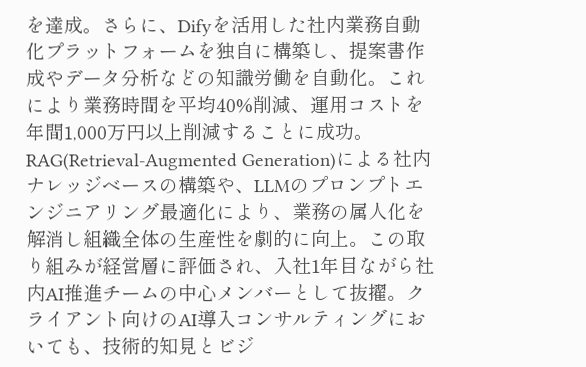を達成。さらに、Difyを活用した社内業務自動化プラットフォームを独自に構築し、提案書作成やデータ分析などの知識労働を自動化。これにより業務時間を平均40%削減、運用コストを年間1,000万円以上削減することに成功。RAG(Retrieval-Augmented Generation)による社内ナレッジベースの構築や、LLMのプロンプトエンジニアリング最適化により、業務の属人化を解消し組織全体の生産性を劇的に向上。この取り組みが経営層に評価され、入社1年目ながら社内AI推進チームの中心メンバーとして抜擢。クライアント向けのAI導入コンサルティングにおいても、技術的知見とビジ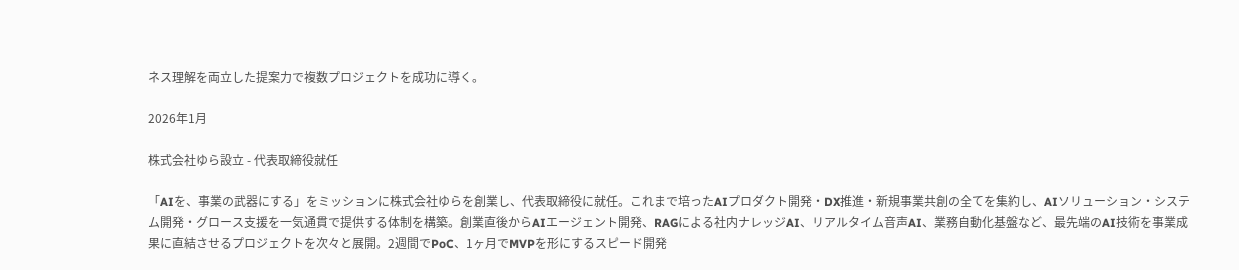ネス理解を両立した提案力で複数プロジェクトを成功に導く。

2026年1月

株式会社ゆら設立 - 代表取締役就任

「AIを、事業の武器にする」をミッションに株式会社ゆらを創業し、代表取締役に就任。これまで培ったAIプロダクト開発・DX推進・新規事業共創の全てを集約し、AIソリューション・システム開発・グロース支援を一気通貫で提供する体制を構築。創業直後からAIエージェント開発、RAGによる社内ナレッジAI、リアルタイム音声AI、業務自動化基盤など、最先端のAI技術を事業成果に直結させるプロジェクトを次々と展開。2週間でPoC、1ヶ月でMVPを形にするスピード開発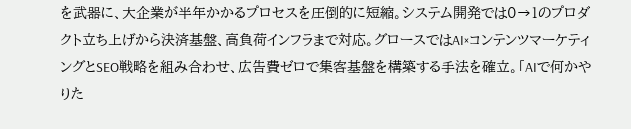を武器に、大企業が半年かかるプロセスを圧倒的に短縮。システム開発では0→1のプロダクト立ち上げから決済基盤、高負荷インフラまで対応。グロースではAI×コンテンツマーケティングとSEO戦略を組み合わせ、広告費ゼロで集客基盤を構築する手法を確立。「AIで何かやりた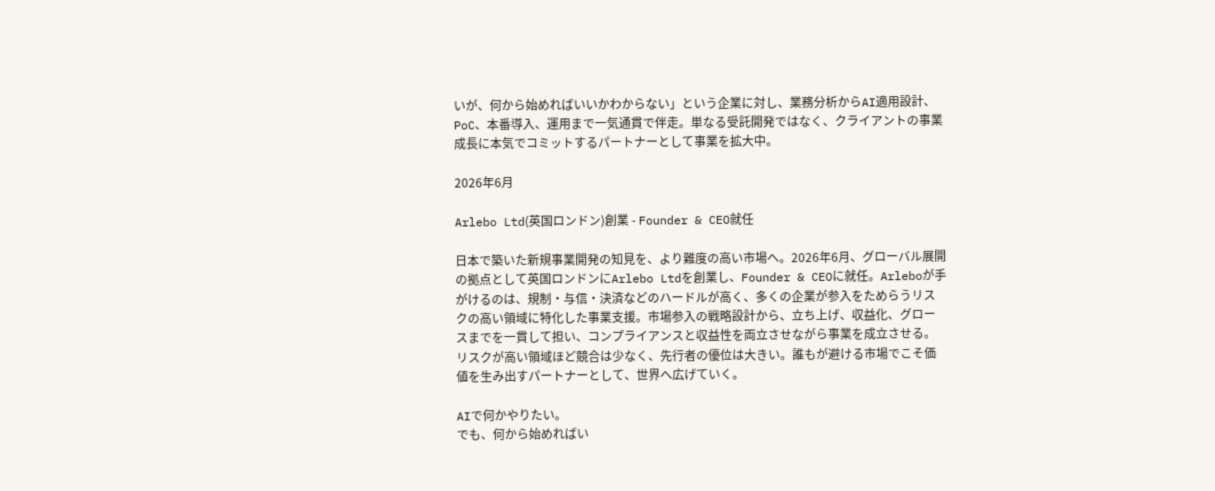いが、何から始めればいいかわからない」という企業に対し、業務分析からAI適用設計、PoC、本番導入、運用まで一気通貫で伴走。単なる受託開発ではなく、クライアントの事業成長に本気でコミットするパートナーとして事業を拡大中。

2026年6月

Arlebo Ltd(英国ロンドン)創業 - Founder & CEO就任

日本で築いた新規事業開発の知見を、より難度の高い市場へ。2026年6月、グローバル展開の拠点として英国ロンドンにArlebo Ltdを創業し、Founder & CEOに就任。Arleboが手がけるのは、規制・与信・決済などのハードルが高く、多くの企業が参入をためらうリスクの高い領域に特化した事業支援。市場参入の戦略設計から、立ち上げ、収益化、グロースまでを一貫して担い、コンプライアンスと収益性を両立させながら事業を成立させる。リスクが高い領域ほど競合は少なく、先行者の優位は大きい。誰もが避ける市場でこそ価値を生み出すパートナーとして、世界へ広げていく。

AIで何かやりたい。
でも、何から始めればい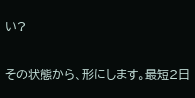い?

その状態から、形にします。最短2日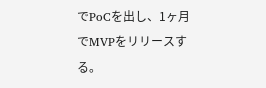でPoCを出し、1ヶ月でMVPをリリースする。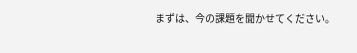まずは、今の課題を聞かせてください。